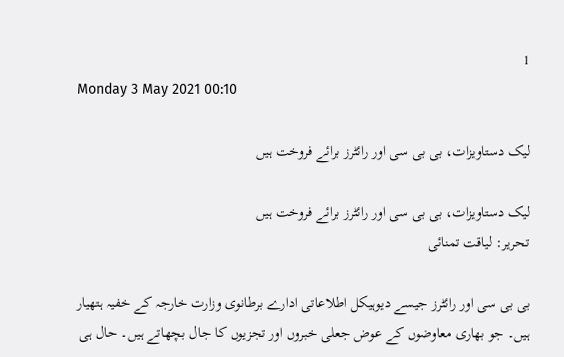1
Monday 3 May 2021 00:10

لیک دستاویزات، بی بی سی اور رائٹرز برائے فروخت ہیں

لیک دستاویزات، بی بی سی اور رائٹرز برائے فروخت ہیں
تحریر: لیاقت تمنائی

بی بی سی اور رائٹرز جیسے دیوہیکل اطلاعاتی ادارے برطانوی وزارت خارجہ کے خفیہ ہتھیار ہیں۔ جو بھاری معاوضوں کے عوض جعلی خبروں اور تجزیوں کا جال بچھاتے ہیں۔ حال ہی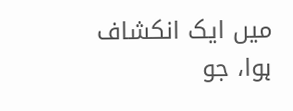میں ایک انکشاف ہوا، جو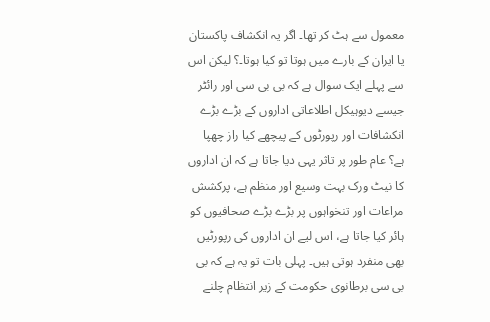معمول سے ہٹ کر تھا۔ اگر یہ انکشاف پاکستان یا ایران کے بارے میں ہوتا تو کیا ہوتا۔؟ لیکن اس سے پہلے ایک سوال ہے کہ بی بی سی اور رائٹر جیسے دیوہیکل اطلاعاتی اداروں کے بڑے بڑے انکشافات اور رپورٹوں کے پیچھے کیا راز چھپا ہے؟ عام طور پر تاثر یہی دیا جاتا ہے کہ ان اداروں کا نیٹ ورک بہت وسیع اور منظم ہے، پرکشش مراعات اور تنخواہوں پر بڑے بڑے صحافیوں کو ہائر کیا جاتا ہے، اس لیے ان اداروں کی رپورٹیں بھی منفرد ہوتی ہیں۔ پہلی بات تو یہ ہے کہ بی بی سی برطانوی حکومت کے زیر انتظام چلنے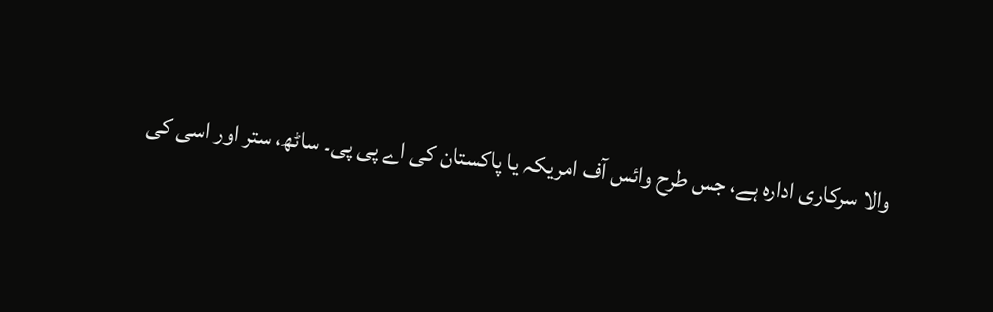والا سرکاری ادارہ ہے، جس طرح وائس آف امریکہ یا پاکستان کی اے پی پی۔ ساٹھ، ستر اور اسی کی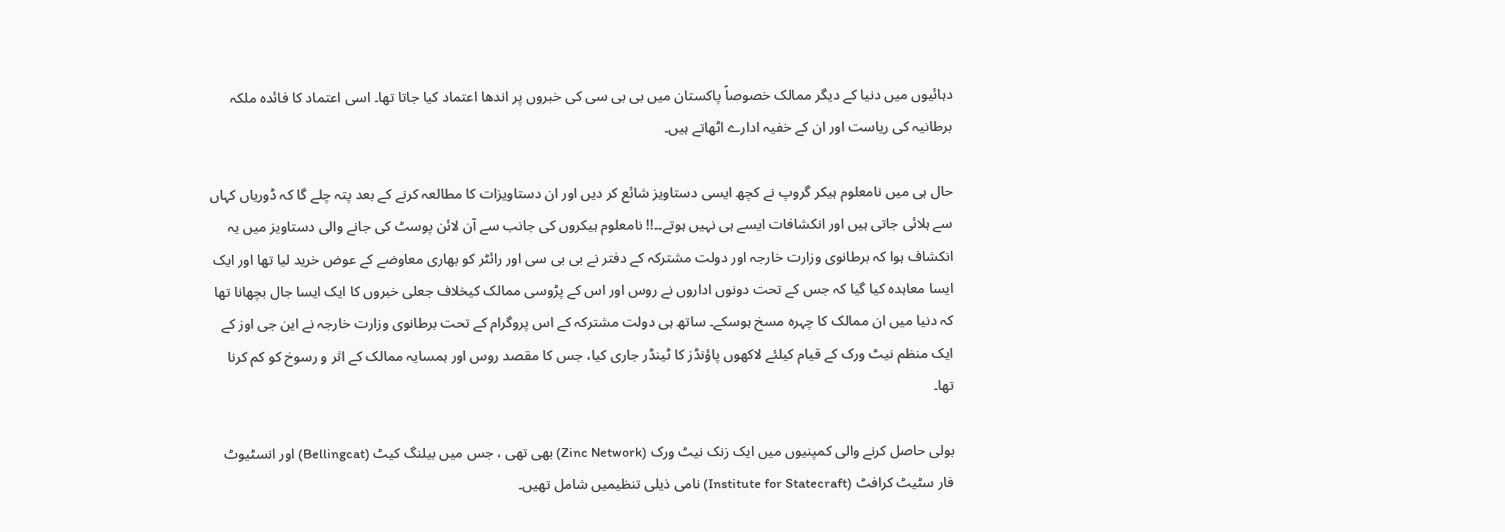دہائیوں میں دنیا کے دیگر ممالک خصوصاً پاکستان میں بی بی سی کی خبروں پر اندھا اعتماد کیا جاتا تھا۔ اسی اعتماد کا فائدہ ملکہ برطانیہ کی ریاست اور ان کے خفیہ ادارے اٹھاتے ہیں۔

حال ہی میں نامعلوم ہیکر گروپ نے کچھ ایسی دستاویز شائع کر دیں اور ان دستاویزات کا مطالعہ کرنے کے بعد پتہ چلے گا کہ ڈوریاں کہاں سے ہلائی جاتی ہیں اور انکشافات ایسے ہی نہیں ہوتے۔۔!! نامعلوم ہیکروں کی جانب سے آن لائن پوسٹ کی جانے والی دستاویز میں یہ انکشاف ہوا کہ برطانوی وزارت خارجہ اور دولت مشترکہ کے دفتر نے بی بی سی اور رائٹر کو بھاری معاوضے کے عوض خرید لیا تھا اور ایک ایسا معاہدہ کیا گیا کہ جس کے تحت دونوں اداروں نے روس اور اس کے پڑوسی ممالک کیخلاف جعلی خبروں کا ایک ایسا جال بچھانا تھا کہ دنیا میں ان ممالک کا چہرہ مسخ ہوسکے۔ ساتھ ہی دولت مشترکہ کے اس پروگرام کے تحت برطانوی وزارت خارجہ نے این جی اوز کے ایک منظم نیٹ ورک کے قیام کیلئے لاکھوں پاؤنڈز کا ٹینڈر جاری کیا، جس کا مقصد روس اور ہمسایہ ممالک کے اثر و رسوخ کو کم کرنا تھا۔

بولی حاصل کرنے والی کمپنیوں میں ایک زنک نیٹ ورک (Zinc Network) بھی تھی ، جس میں بیلنگ کیٹ (Bellingcat) اور انسٹیوٹ فار سٹیٹ کرافٹ (Institute for Statecraft) نامی ذیلی تنظیمیں شامل تھیں۔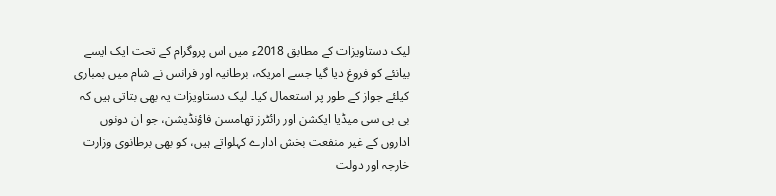لیک دستاویزات کے مطابق 2018ء میں اس پروگرام کے تحت ایک ایسے بیانئے کو فروغ دیا گیا جسے امریکہ، برطانیہ اور فرانس نے شام میں بمباری کیلئے جواز کے طور پر استعمال کیا۔ لیک دستاویزات یہ بھی بتاتی ہیں کہ بی بی سی میڈیا ایکشن اور رائٹرز تھامسن فاؤنڈیشن، جو ان دونوں اداروں کے غیر منفعت بخش ادارے کہلواتے ہیں، کو بھی برطانوی وزارت خارجہ اور دولت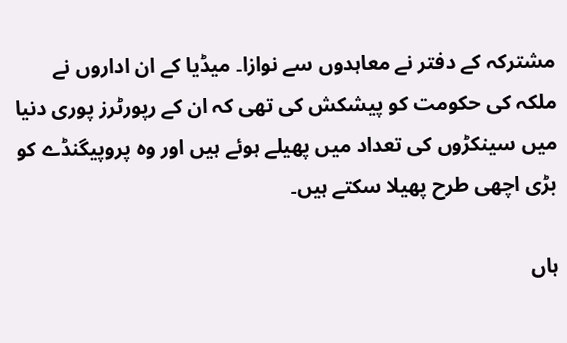مشترکہ کے دفتر نے معاہدوں سے نوازا۔ میڈیا کے ان اداروں نے ملکہ کی حکومت کو پیشکش کی تھی کہ ان کے رپورٹرز پوری دنیا میں سینکڑوں کی تعداد میں پھیلے ہوئے ہیں اور وہ پروپیگنڈے کو بڑی اچھی طرح پھیلا سکتے ہیں۔

ہاں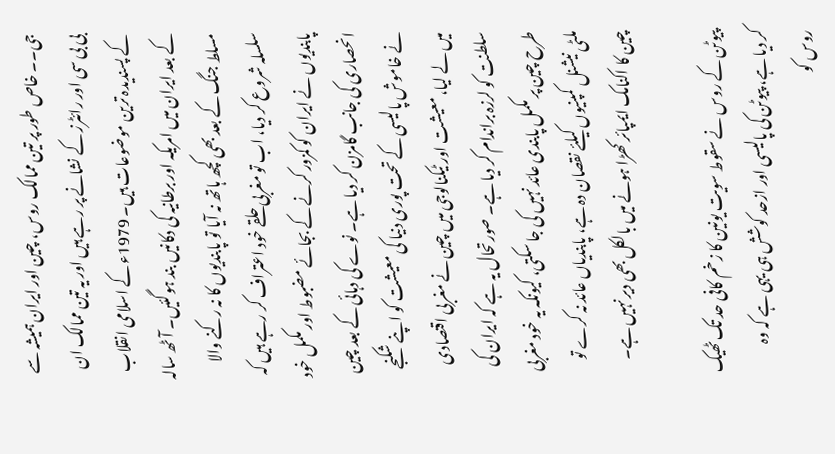جی۔۔ خاص طور پر تین ممالک روس، چین اور ایران ہمیشہ سے بی بی سی اور رائٹرز کے نشانے پر رہے ہیں اور یہ تین ممالک ان کے پسندیدہ ترین موضوعات ہیں۔ 1979ء کے اسلامی انقلاب کے بعد ایران میں امریکہ اور برطانیہ کی دکانیں بند ہوگئیں۔ آٹھ سالہ مسلط جنگ کے بعد بھی کچھ ہاتھ نہ آیا تو پابندیوں کا نہ رکنے والا سلسلہ شروع کر دیا، اب تو مغربی حلقے خود اعتراف کر رہے ہیں کہ پابندیوں نے ایران کو کمزور کرنے کے بجائے مضبوط اور مکمل خود انحصاری کی جانب گامزن کر دیا ہے۔ نوے کی دہائی کے بعد چین نے خاموش پالیسی کے تحت پوری دنیا کی معیشت کو اپنے شکنجے میں لے لیا، معیشت اور ٹیکنالوجی میں چین نے مغربی اقتصادی سلطنت کو لرزہ براندام کر دیا ہے۔ صورتحال یہ ہے کہ ایران کی طرح چین پر مکمل پابندی عائد نہیں کی جا سکتی، کیونکہ یہ خود مغربی ملٹی نیشنل کمپنیوں کیلئے نقصان دہ ہے، پابندیاں عائد نہ کرے تو چین کا اکنامک ایمپائر کھڑا ہونے میں بالکل بھی دیر نہیں ہے۔

پیوٹن کے روس نے سقوط سویت یونین کا زخم کافی حد تک ٹھیک کر دیا ہے، پیوٹن کی پالیسی اور ازحد کوشش ہی یہی ہے کہ وہ روس کو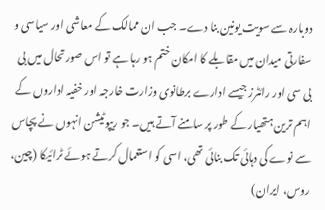دوبارہ سے سویت یونین بنا دے۔ جب ان ممالک کے معاشی اور سیاسی و سفارتی میدان میں مقابلے کا امکان ختم ہو رہا ہے تو اس صورتحال میں بی بی سی اور رائٹرز جیسے ادارے برطانوی وزارت خارجہ اور خفیہ اداروں کے اہم ترین ہتھیار کے طور پر سامنے آتے ہیں۔ جو ریپوٹیشن انہوں نے پچاس سے نوے کی دہائی تک بنائی تھی، اسی کو استعمال کرتے ہوئے ٹرائیکا (چین، روس، ایران)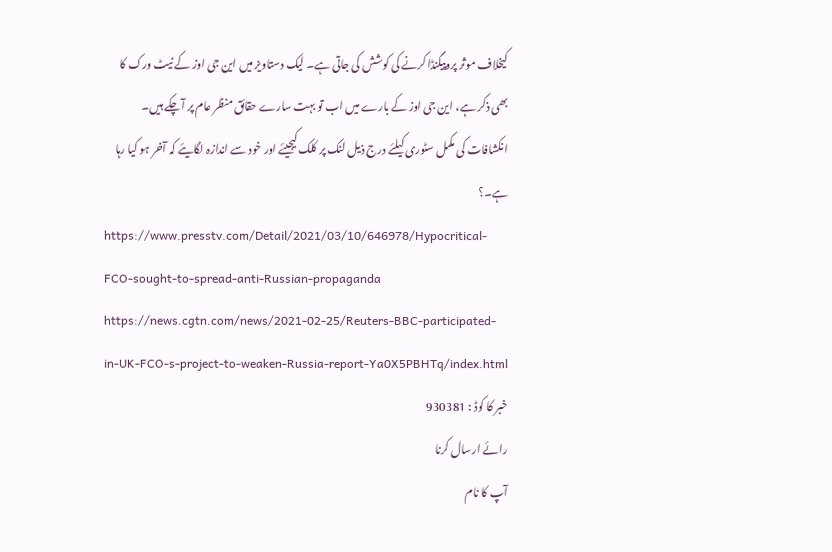کیخلاف موثر پروپیگنڈا کرنے کی کوشش کی جاتی ہے۔ لیک دستاویز میں این جی اوز کے نیٹ ورک کا بھی ذکر ہے، این جی اوز کے بارے میں اب تو بہت سارے حقائق منظر عام پر آچکے ہیں۔ انکشافات کی مکمل سٹوری کیلئے درج ذیل لنک پر کلک کیجیئے اور خود سے اندازہ لگایئے کہ آخر ہو کیا رہا ہے۔؟
https://www.presstv.com/Detail/2021/03/10/646978/Hypocritical-FCO-sought-to-spread-anti-Russian-propaganda
https://news.cgtn.com/news/2021-02-25/Reuters-BBC-participated-in-UK-FCO-s-project-to-weaken-Russia-report-Ya0X5PBHTq/index.html
خبر کا کوڈ : 930381
رائے ارسال کرنا
آپ کا نام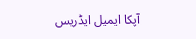آپکا ایمیل ایڈریس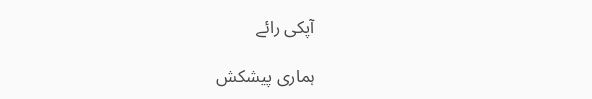آپکی رائے

ہماری پیشکش